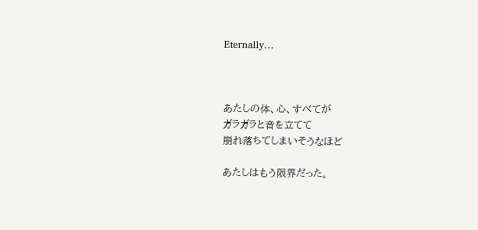Eternally…



あたしの体、心、すべてが
ガラガラと音を立てて
崩れ落ちてしまいそうなほど

あたしはもう限界だった。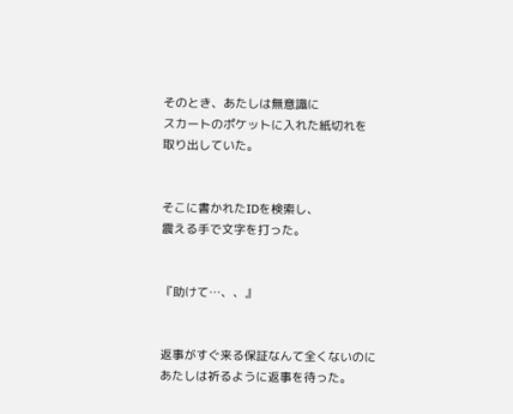そのとき、あたしは無意識に
スカートのポケットに入れた紙切れを
取り出していた。


そこに書かれたIDを検索し、
震える手で文字を打った。


『助けて…、、』


返事がすぐ来る保証なんて全くないのに
あたしは祈るように返事を待った。